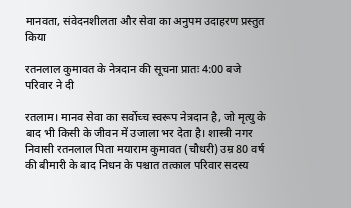मानवता, संवेदनशीलता और सेवा का अनुपम उदाहरण प्रस्तुत किया

रतनलाल कुमावत के नेत्रदान की सूचना प्रातः 4:00 बजे परिवार ने दी

रतलाम। मानव सेवा का सर्वोच्च स्वरूप नेत्रदान है, जो मृत्यु के बाद भी किसी के जीवन में उजाला भर देता है। शास्त्री नगर निवासी रतनलाल पिता मयाराम कुमावत (चौधरी) उम्र 80 वर्ष की बीमारी के बाद निधन के पश्चात तत्काल परिवार सदस्य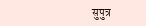सुपुत्र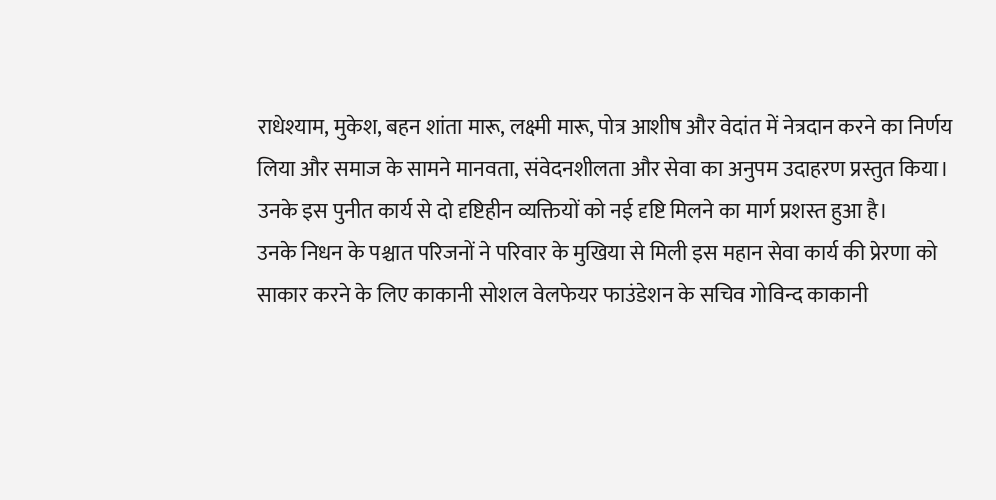राधेश्याम, मुकेश, बहन शांता मारू, लक्ष्मी मारू, पोत्र आशीष और वेदांत में नेत्रदान करने का निर्णय लिया और समाज के सामने मानवता, संवेदनशीलता और सेवा का अनुपम उदाहरण प्रस्तुत किया। उनके इस पुनीत कार्य से दो दृष्टिहीन व्यक्तियों को नई दृष्टि मिलने का मार्ग प्रशस्त हुआ है।
उनके निधन के पश्चात परिजनों ने परिवार के मुखिया से मिली इस महान सेवा कार्य की प्रेरणा को साकार करने के लिए काकानी सोशल वेलफेयर फाउंडेशन के सचिव गोविन्द काकानी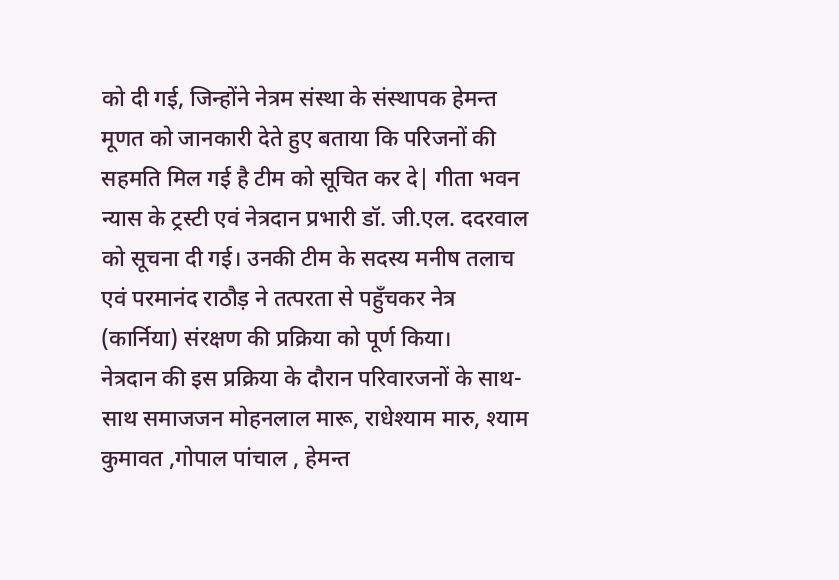को दी गई, जिन्होंने नेत्रम संस्था के संस्थापक हेमन्त मूणत को जानकारी देते हुए बताया कि परिजनों की सहमति मिल गई है टीम को सूचित कर दे| गीता भवन न्यास के ट्रस्टी एवं नेत्रदान प्रभारी डॉ. जी.एल. ददरवाल को सूचना दी गई। उनकी टीम के सदस्य मनीष तलाच एवं परमानंद राठौड़ ने तत्परता से पहुँचकर नेत्र (कार्निया) संरक्षण की प्रक्रिया को पूर्ण किया।
नेत्रदान की इस प्रक्रिया के दौरान परिवारजनों के साथ-साथ समाजजन मोहनलाल मारू, राधेश्याम मारु, श्याम कुमावत ,गोपाल पांचाल , हेमन्त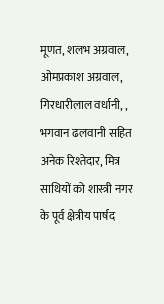मूणत, शलभ अग्रवाल, ओमप्रकाश अग्रवाल, गिरधारीलाल वर्धानी, , भगवान ढलवानी सहित अनेक रिश्तेदार, मित्र साथियों को शास्त्री नगर के पूर्व क्षेत्रीय पार्षद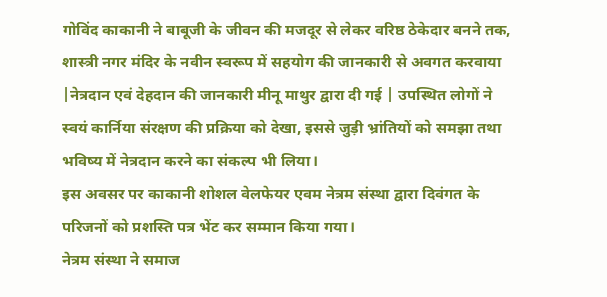गोविंद काकानी ने बाबूजी के जीवन की मजदूर से लेकर वरिष्ठ ठेकेदार बनने तक, शास्त्री नगर मंदिर के नवीन स्वरूप में सहयोग की जानकारी से अवगत करवाया |नेत्रदान एवं देहदान की जानकारी मीनू माथुर द्वारा दी गई | उपस्थित लोगों ने स्वयं कार्निया संरक्षण की प्रक्रिया को देखा, इससे जुड़ी भ्रांतियों को समझा तथा भविष्य में नेत्रदान करने का संकल्प भी लिया।
इस अवसर पर काकानी शोशल वेलफेयर एवम नेत्रम संस्था द्वारा दिवंगत के परिजनों को प्रशस्ति पत्र भेंट कर सम्मान किया गया।
नेत्रम संस्था ने समाज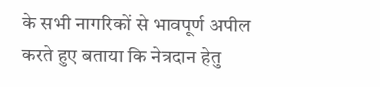के सभी नागरिकों से भावपूर्ण अपील करते हुए बताया कि नेत्रदान हेतु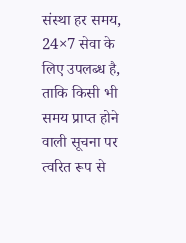संस्था हर समय, 24×7 सेवा के लिए उपलब्ध है, ताकि किसी भी समय प्राप्त होने वाली सूचना पर त्वरित रूप से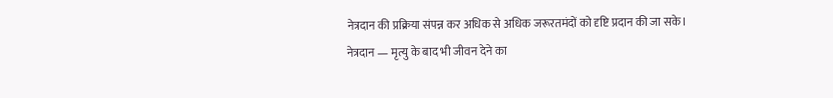नेत्रदान की प्रक्रिया संपन्न कर अधिक से अधिक जरूरतमंदों को दृष्टि प्रदान की जा सके।
नेत्रदान — मृत्यु के बाद भी जीवन देने का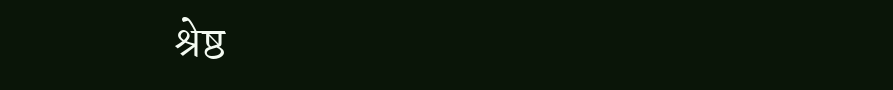श्रेष्ठ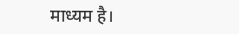माध्यम है।